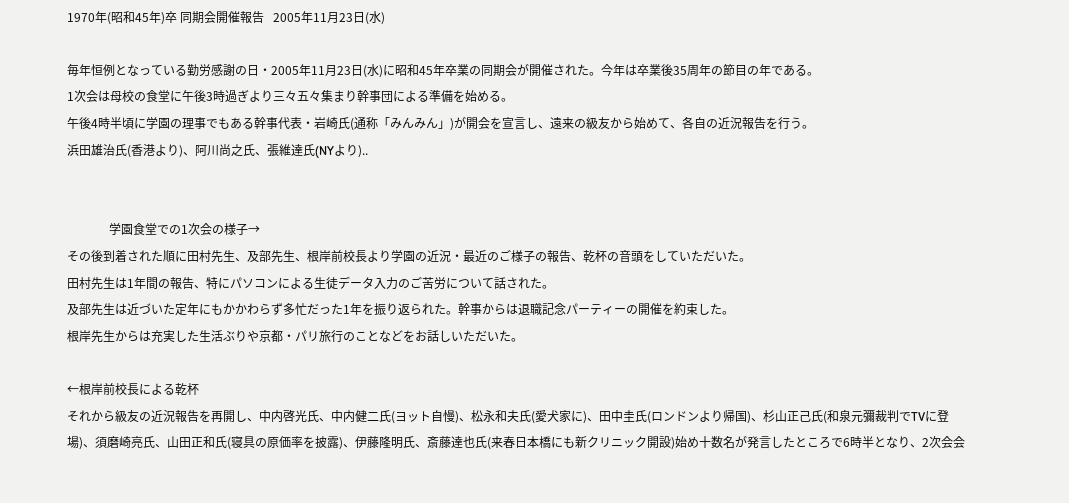1970年(昭和45年)卒 同期会開催報告   2005年11月23日(水)

毎年恒例となっている勤労感謝の日・2005年11月23日(水)に昭和45年卒業の同期会が開催された。今年は卒業後35周年の節目の年である。
1次会は母校の食堂に午後3時過ぎより三々五々集まり幹事団による準備を始める。
午後4時半頃に学園の理事でもある幹事代表・岩崎氏(通称「みんみん」)が開会を宣言し、遠来の級友から始めて、各自の近況報告を行う。
浜田雄治氏(香港より)、阿川尚之氏、張維達氏(NYより)..


              学園食堂での1次会の様子→
その後到着された順に田村先生、及部先生、根岸前校長より学園の近況・最近のご様子の報告、乾杯の音頭をしていただいた。
田村先生は1年間の報告、特にパソコンによる生徒データ入力のご苦労について話された。
及部先生は近づいた定年にもかかわらず多忙だった1年を振り返られた。幹事からは退職記念パーティーの開催を約束した。
根岸先生からは充実した生活ぶりや京都・パリ旅行のことなどをお話しいただいた。

←根岸前校長による乾杯
それから級友の近況報告を再開し、中内啓光氏、中内健二氏(ヨット自慢)、松永和夫氏(愛犬家に)、田中圭氏(ロンドンより帰国)、杉山正己氏(和泉元彌裁判でTVに登場)、須磨崎亮氏、山田正和氏(寝具の原価率を披露)、伊藤隆明氏、斎藤達也氏(来春日本橋にも新クリニック開設)始め十数名が発言したところで6時半となり、2次会会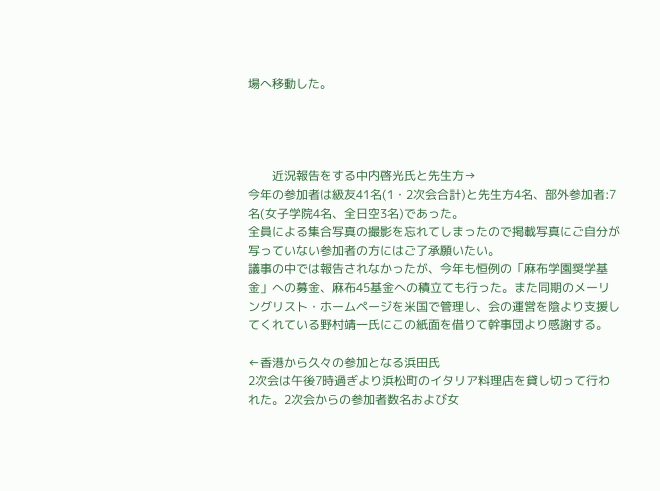場へ移動した。




        近況報告をする中内啓光氏と先生方→
今年の参加者は級友41名(1・2次会合計)と先生方4名、部外参加者:7名(女子学院4名、全日空3名)であった。
全員による集合写真の撮影を忘れてしまったので掲載写真にご自分が写っていない参加者の方にはご了承願いたい。
議事の中では報告されなかったが、今年も恒例の「麻布学園奨学基金」への募金、麻布45基金への積立ても行った。また同期のメーリングリスト・ホームページを米国で管理し、会の運営を陰より支援してくれている野村靖一氏にこの紙面を借りて幹事団より感謝する。

←香港から久々の参加となる浜田氏
2次会は午後7時過ぎより浜松町のイタリア料理店を貸し切って行われた。2次会からの参加者数名および女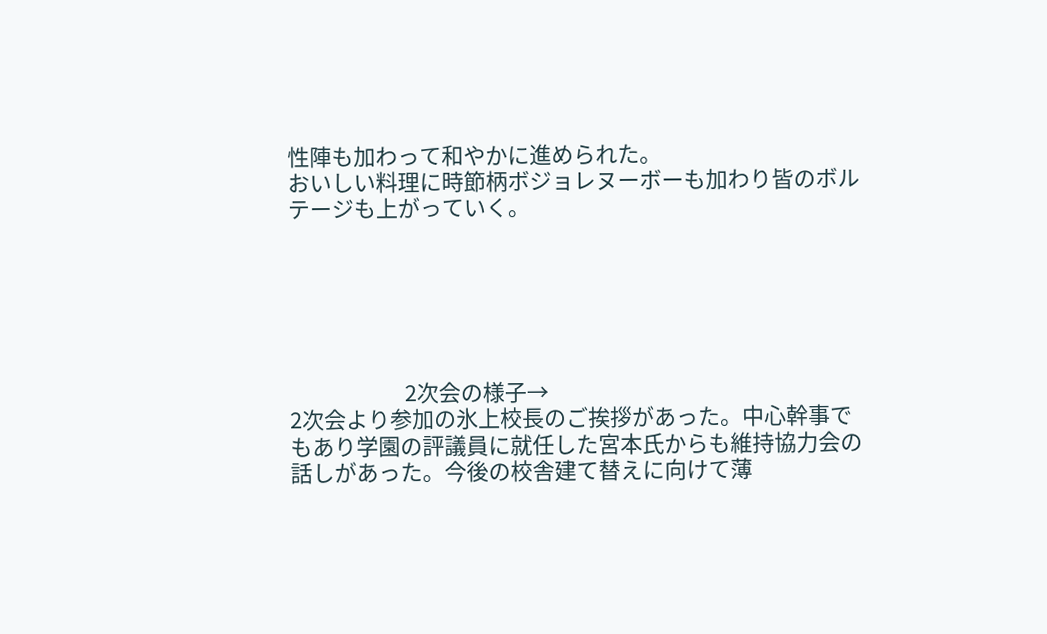性陣も加わって和やかに進められた。
おいしい料理に時節柄ボジョレヌーボーも加わり皆のボルテージも上がっていく。






                       2次会の様子→
2次会より参加の氷上校長のご挨拶があった。中心幹事でもあり学園の評議員に就任した宮本氏からも維持協力会の話しがあった。今後の校舎建て替えに向けて薄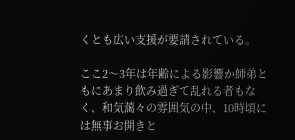くとも広い支援が要請されている。

ここ2〜3年は年齢による影響か師弟ともにあまり飲み過ぎて乱れる者もなく、和気藹々の雰囲気の中、10時頃には無事お開きと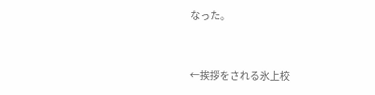なった。



←挨拶をされる氷上校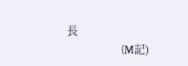長
                           (M記)